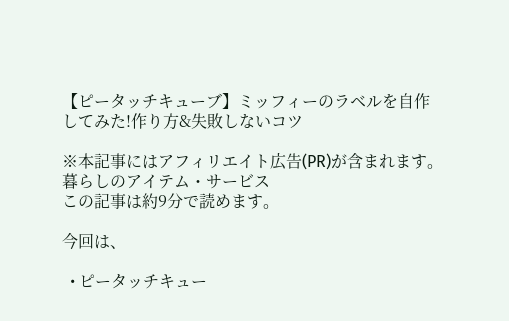【ピータッチキューブ】ミッフィーのラベルを自作してみた!作り方&失敗しないコツ

※本記事にはアフィリエイト広告(PR)が含まれます。
暮らしのアイテム・サービス
この記事は約9分で読めます。

今回は、

  • ピータッチキュー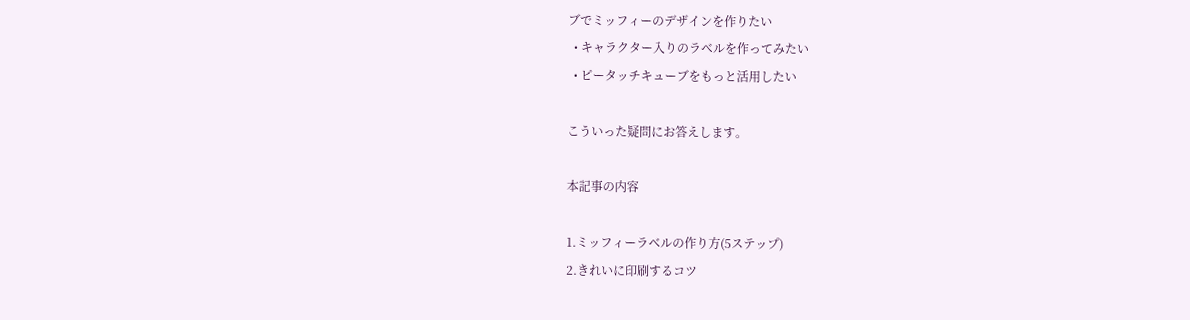ブでミッフィーのデザインを作りたい
  • キャラクター入りのラベルを作ってみたい
  • ピータッチキューブをもっと活用したい

こういった疑問にお答えします。

本記事の内容

1.ミッフィーラベルの作り方(5ステップ)
2.きれいに印刷するコツ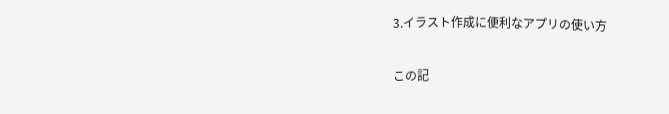3.イラスト作成に便利なアプリの使い方

この記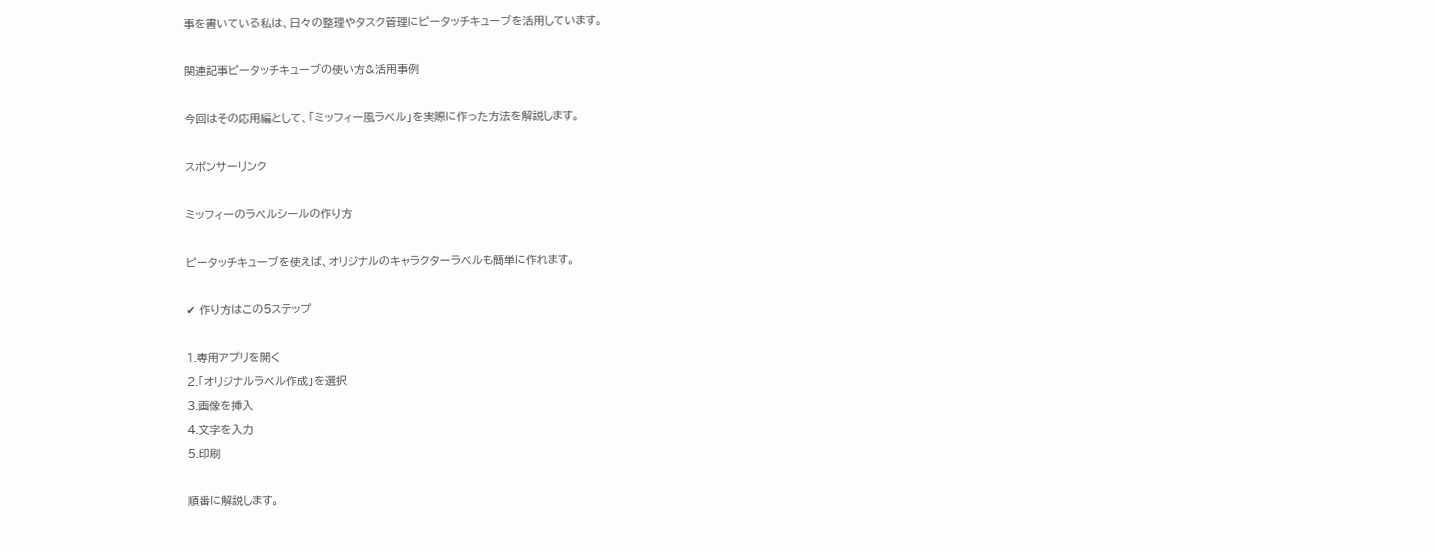事を書いている私は、日々の整理やタスク管理にピータッチキューブを活用しています。

関連記事ピータッチキューブの使い方&活用事例

今回はその応用編として、「ミッフィー風ラベル」を実際に作った方法を解説します。

スポンサーリンク

ミッフィーのラベルシールの作り方

ピータッチキューブを使えば、オリジナルのキャラクターラベルも簡単に作れます。

✔ 作り方はこの5ステップ

1.専用アプリを開く
2.「オリジナルラベル作成」を選択
3.画像を挿入
4.文字を入力
5.印刷

順番に解説します。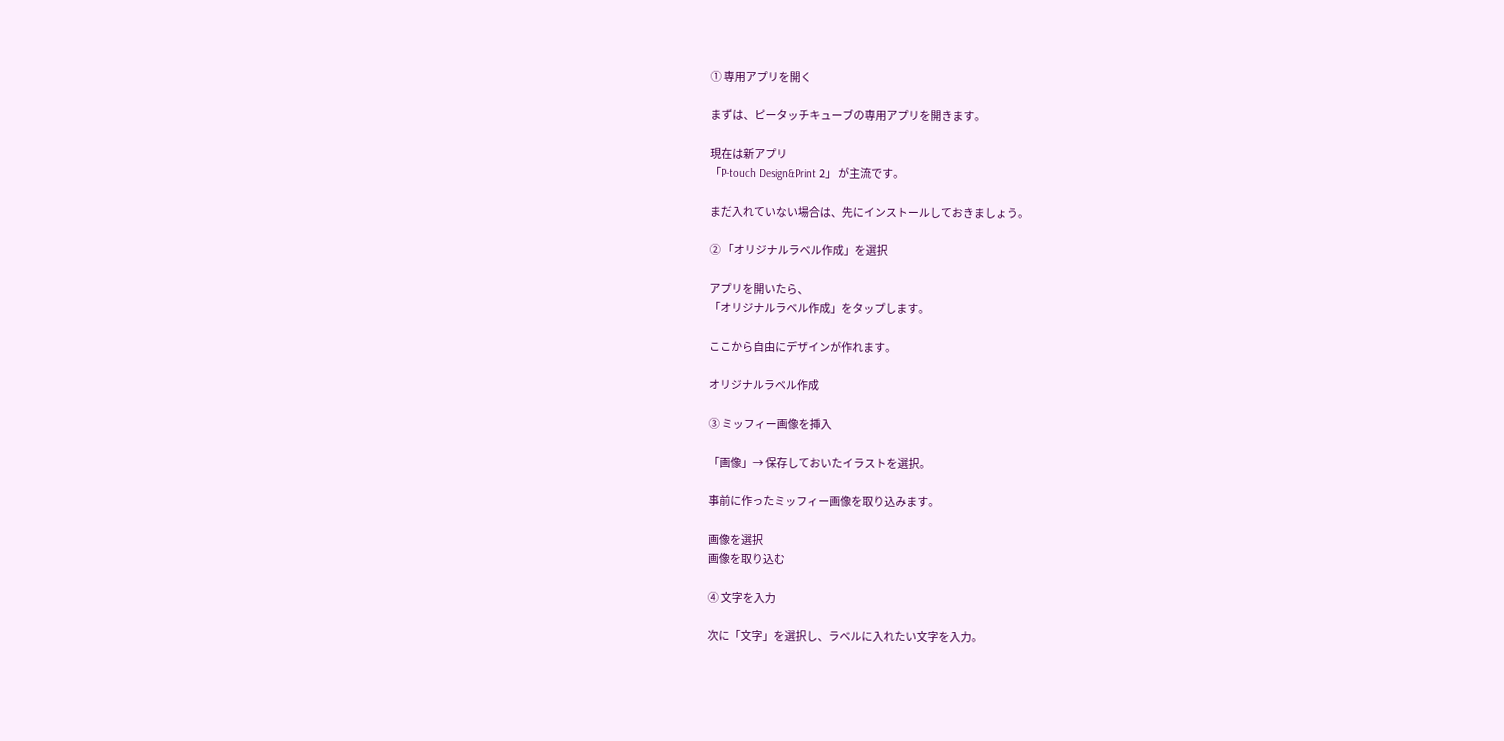① 専用アプリを開く

まずは、ピータッチキューブの専用アプリを開きます。

現在は新アプリ
「P-touch Design&Print 2」 が主流です。

まだ入れていない場合は、先にインストールしておきましょう。

② 「オリジナルラベル作成」を選択

アプリを開いたら、
「オリジナルラベル作成」をタップします。

ここから自由にデザインが作れます。

オリジナルラベル作成

③ ミッフィー画像を挿入

「画像」→ 保存しておいたイラストを選択。

事前に作ったミッフィー画像を取り込みます。

画像を選択
画像を取り込む

④ 文字を入力

次に「文字」を選択し、ラベルに入れたい文字を入力。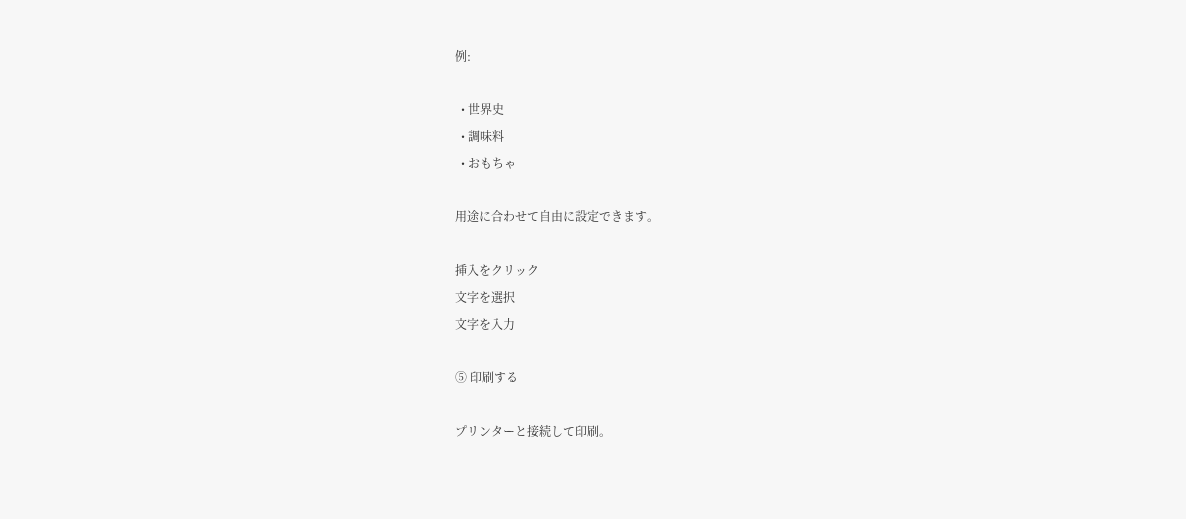例:

  • 世界史
  • 調味料
  • おもちゃ

用途に合わせて自由に設定できます。

挿入をクリック
文字を選択
文字を入力

⑤ 印刷する

プリンターと接続して印刷。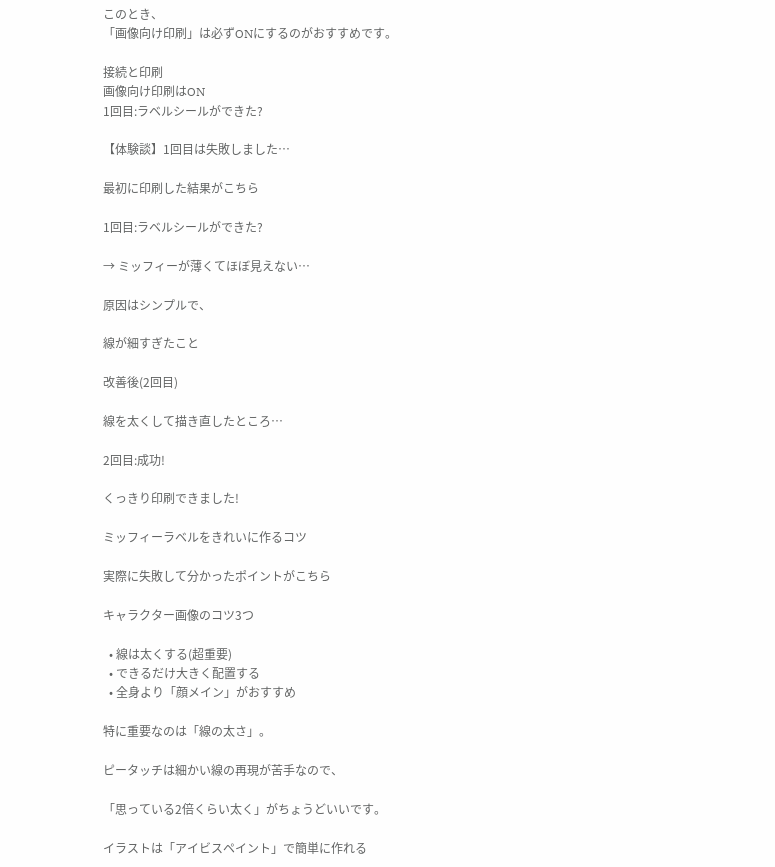このとき、
「画像向け印刷」は必ずONにするのがおすすめです。

接続と印刷
画像向け印刷はON
1回目:ラベルシールができた?

【体験談】1回目は失敗しました…

最初に印刷した結果がこちら

1回目:ラベルシールができた?

→ ミッフィーが薄くてほぼ見えない…

原因はシンプルで、

線が細すぎたこと

改善後(2回目)

線を太くして描き直したところ…

2回目:成功!

くっきり印刷できました!

ミッフィーラベルをきれいに作るコツ

実際に失敗して分かったポイントがこちら

キャラクター画像のコツ3つ

  • 線は太くする(超重要)
  • できるだけ大きく配置する
  • 全身より「顔メイン」がおすすめ

特に重要なのは「線の太さ」。

ピータッチは細かい線の再現が苦手なので、

「思っている2倍くらい太く」がちょうどいいです。

イラストは「アイビスペイント」で簡単に作れる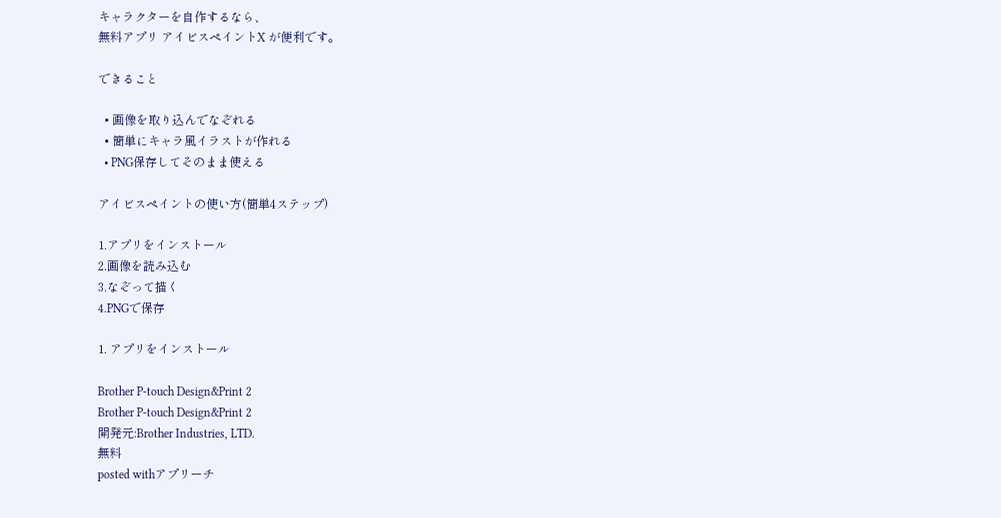キャラクターを自作するなら、
無料アプリ アイビスペイントX が便利です。

できること

  • 画像を取り込んでなぞれる
  • 簡単にキャラ風イラストが作れる
  • PNG保存してそのまま使える

アイビスペイントの使い方(簡単4ステップ)

1.アプリをインストール
2.画像を読み込む
3.なぞって描く
4.PNGで保存

1. アプリをインストール

Brother P-touch Design&Print 2
Brother P-touch Design&Print 2
開発元:Brother Industries, LTD.
無料
posted withアプリーチ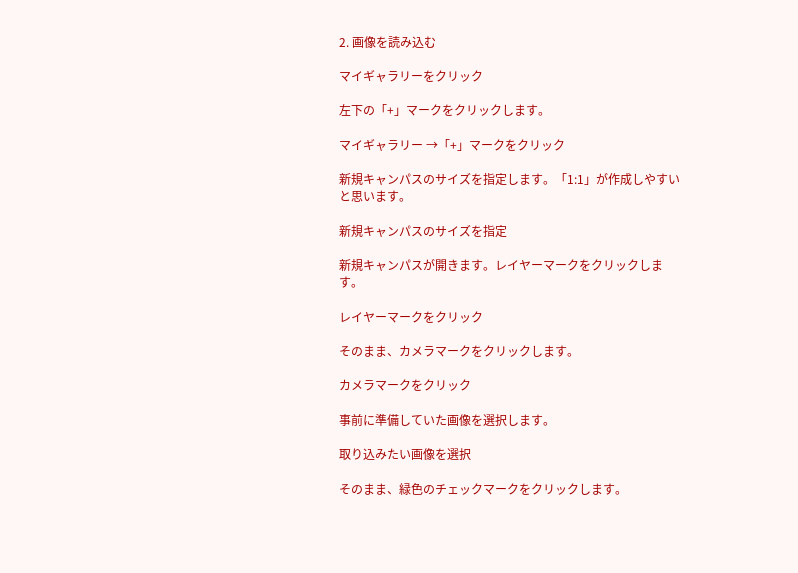2. 画像を読み込む

マイギャラリーをクリック

左下の「+」マークをクリックします。

マイギャラリー →「+」マークをクリック

新規キャンパスのサイズを指定します。「1:1」が作成しやすいと思います。

新規キャンパスのサイズを指定

新規キャンパスが開きます。レイヤーマークをクリックします。

レイヤーマークをクリック

そのまま、カメラマークをクリックします。

カメラマークをクリック

事前に準備していた画像を選択します。

取り込みたい画像を選択

そのまま、緑色のチェックマークをクリックします。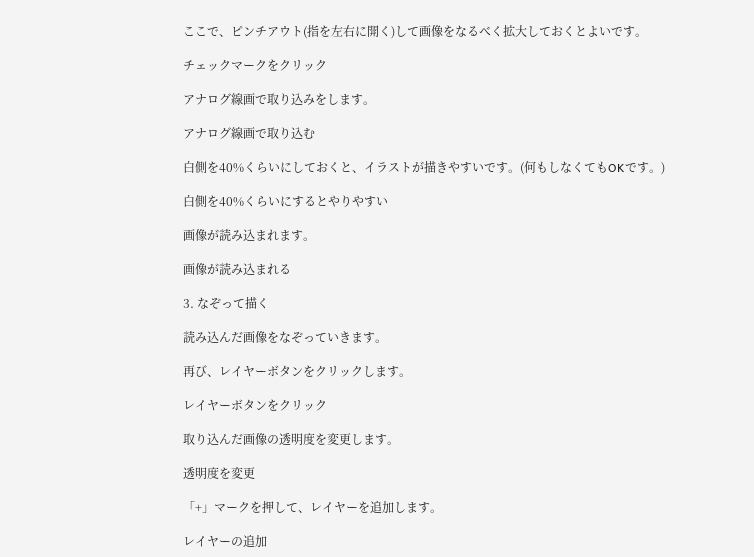ここで、ピンチアウト(指を左右に開く)して画像をなるべく拡大しておくとよいです。

チェックマークをクリック

アナログ線画で取り込みをします。

アナログ線画で取り込む

白側を40%くらいにしておくと、イラストが描きやすいです。(何もしなくてもOKです。)

白側を40%くらいにするとやりやすい

画像が読み込まれます。

画像が読み込まれる

3. なぞって描く

読み込んだ画像をなぞっていきます。

再び、レイヤーボタンをクリックします。

レイヤーボタンをクリック

取り込んだ画像の透明度を変更します。

透明度を変更

「+」マークを押して、レイヤーを追加します。

レイヤーの追加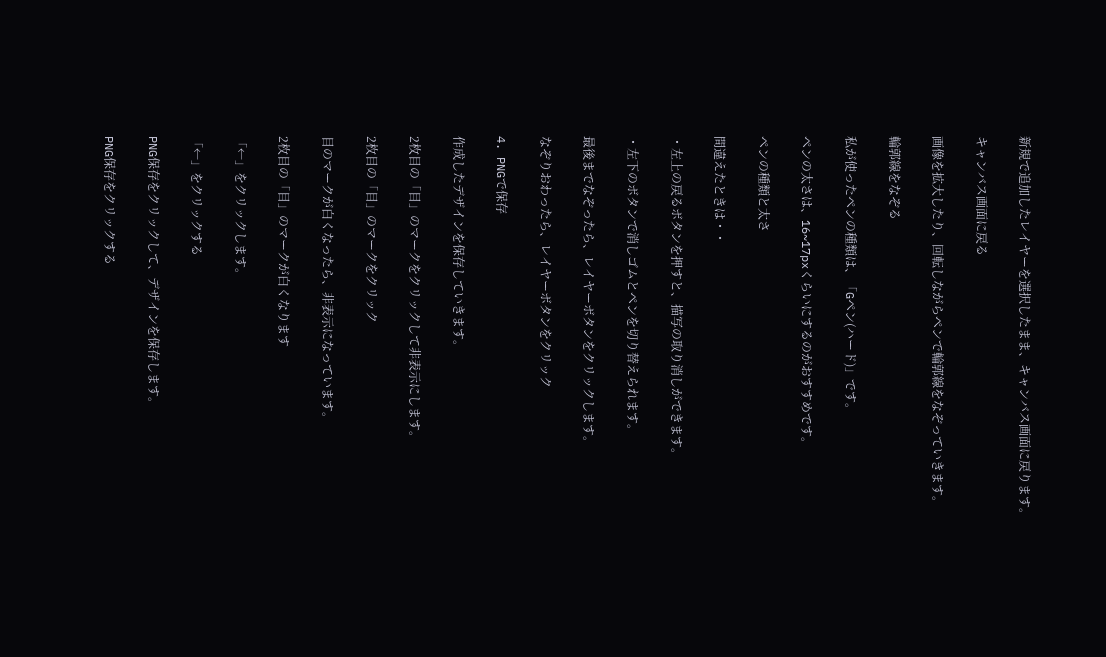新規で追加したレイヤーを選択したまま、キャンバス画面に戻ります。

キャンバス画面に戻る

画像を拡大したり、回転しながらペンで輪郭線をなぞっていきます。

輪郭線をなぞる

私が使ったペンの種類は、「Gペン(ハード)」です。

ペンの太さは、16~17pxくらいにするのがおすすめです。

ペンの種類と太さ

間違えたときは・・

・左上の戻るボタンを押すと、描写の取り消しができます。

・左下のボタンで消しゴムとペンを切り替えられます。

最後までなぞったら、レイヤーボタンをクリックします。

なぞりおわったら、レイヤーボタンをクリック

4. PNGで保存

作成したデザインを保存していきます。

2枚目の「目」のマークをクリックして非表示にします。

2枚目の「目」のマークをクリック

目のマークが白くなったら、非表示になっています。

2枚目の「目」のマークが白くなります

「←」をクリックします。

「←」をクリックする

PNG保存をクリックして、デザインを保存します。

PNG保存をクリックする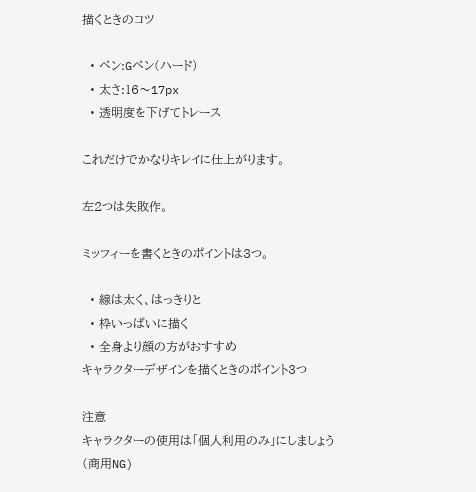描くときのコツ

  • ペン:Gペン(ハード)
  • 太さ:16〜17px
  • 透明度を下げてトレース

これだけでかなりキレイに仕上がります。

左2つは失敗作。

ミッフィーを書くときのポイントは3つ。

  • 線は太く、はっきりと
  • 枠いっぱいに描く
  • 全身より顔の方がおすすめ
キャラクターデザインを描くときのポイント3つ

注意
キャラクターの使用は「個人利用のみ」にしましょう(商用NG)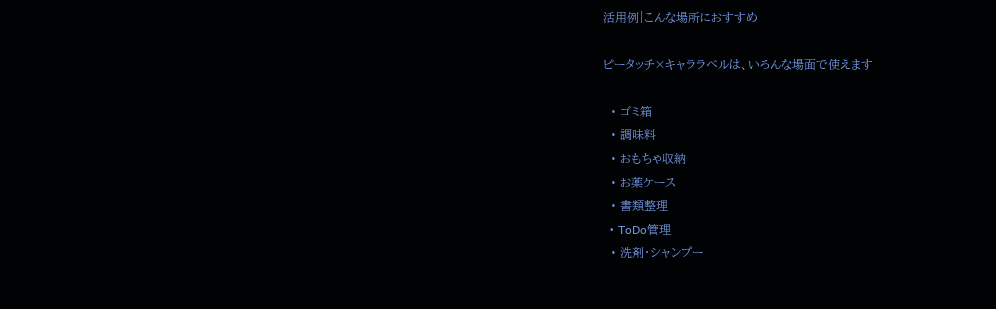活用例|こんな場所におすすめ

ピータッチ×キャララベルは、いろんな場面で使えます

  • ゴミ箱
  • 調味料
  • おもちゃ収納
  • お薬ケース
  • 書類整理
  • ToDo管理
  • 洗剤・シャンプー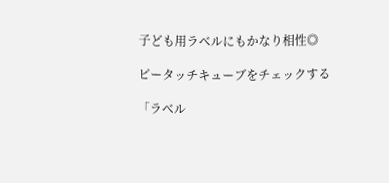子ども用ラベルにもかなり相性◎

ピータッチキューブをチェックする

「ラベル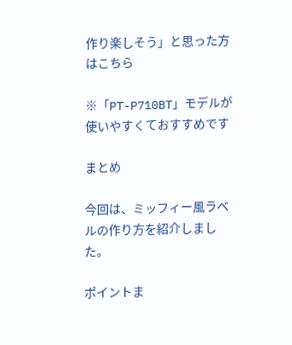作り楽しそう」と思った方はこちら

※「PT-P710BT」モデルが使いやすくておすすめです

まとめ

今回は、ミッフィー風ラベルの作り方を紹介しました。

ポイントま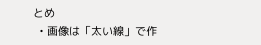とめ
  • 画像は「太い線」で作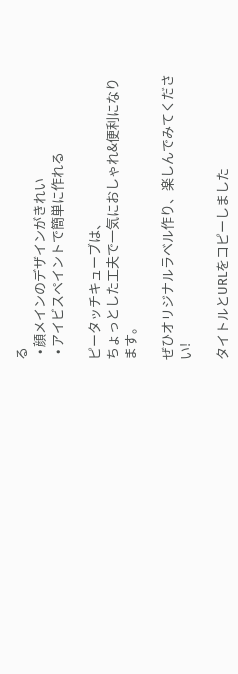る
  • 顔メインのデザインがきれい
  • アイビスペイントで簡単に作れる

ピータッチキューブは、
ちょっとした工夫で一気におしゃれ&便利になります。

ぜひオリジナルラベル作り、楽しんでみてください!

タイトルとURLをコピーしました